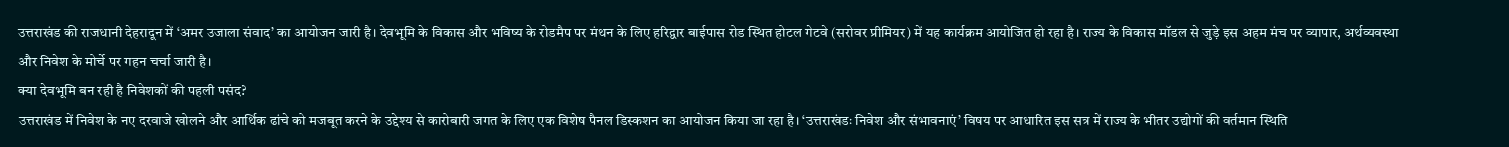उत्तराखंड की राजधानी देहरादून में ‘अमर उजाला संवाद’ का आयोजन जारी है। देवभूमि के विकास और भविष्य के रोडमैप पर मंथन के लिए हरिद्वार बाईपास रोड स्थित होटल गेटवे (सरोवर प्रीमियर) में यह कार्यक्रम आयोजित हो रहा है। राज्य के विकास मॉडल से जुड़े इस अहम मंच पर व्यापार, अर्थव्यवस्था और निवेश के मोर्चे पर गहन चर्चा जारी है।
क्या देवभूमि बन रही है निवेशकों की पहली पसंद?
उत्तराखंड में निवेश के नए दरवाजे खोलने और आर्थिक ढांचे को मजबूत करने के उद्देश्य से कारोबारी जगत के लिए एक विशेष पैनल डिस्कशन का आयोजन किया जा रहा है। ‘उत्तराखंडः निवेश और संभावनाएं’ विषय पर आधारित इस सत्र में राज्य के भीतर उद्योगों की वर्तमान स्थिति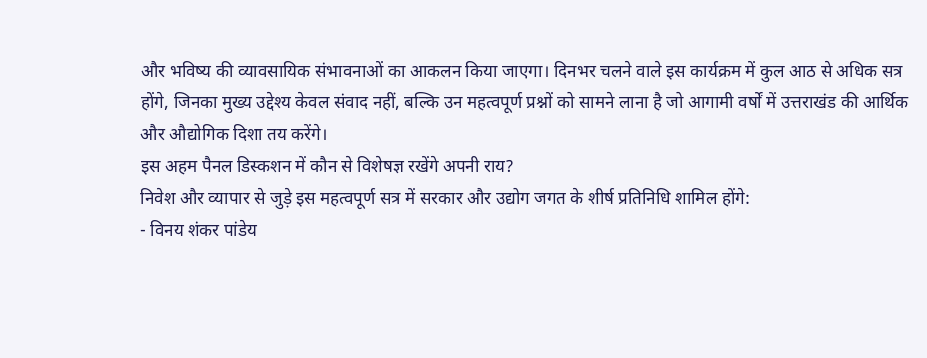और भविष्य की व्यावसायिक संभावनाओं का आकलन किया जाएगा। दिनभर चलने वाले इस कार्यक्रम में कुल आठ से अधिक सत्र होंगे, जिनका मुख्य उद्देश्य केवल संवाद नहीं, बल्कि उन महत्वपूर्ण प्रश्नों को सामने लाना है जो आगामी वर्षों में उत्तराखंड की आर्थिक और औद्योगिक दिशा तय करेंगे।
इस अहम पैनल डिस्कशन में कौन से विशेषज्ञ रखेंगे अपनी राय?
निवेश और व्यापार से जुड़े इस महत्वपूर्ण सत्र में सरकार और उद्योग जगत के शीर्ष प्रतिनिधि शामिल होंगे:
- विनय शंकर पांडेय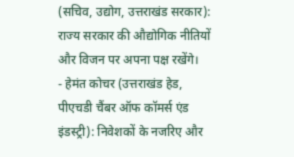(सचिव, उद्योग, उत्तराखंड सरकार): राज्य सरकार की औद्योगिक नीतियों और विजन पर अपना पक्ष रखेंगे।
- हेमंत कोचर (उत्तराखंड हेड, पीएचडी चैंबर ऑफ कॉमर्स एंड इंडस्ट्री): निवेशकों के नजरिए और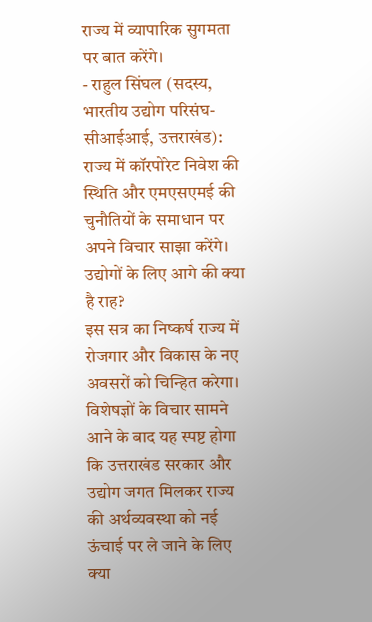राज्य में व्यापारिक सुगमता पर बात करेंगे।
- राहुल सिंघल (सदस्य, भारतीय उद्योग परिसंघ- सीआईआई, उत्तराखंड): राज्य में कॉरपोरेट निवेश की स्थिति और एमएसएमई की चुनौतियों के समाधान पर अपने विचार साझा करेंगे।
उद्योगों के लिए आगे की क्या है राह?
इस सत्र का निष्कर्ष राज्य में रोजगार और विकास के नए अवसरों को चिन्हित करेगा। विशेषज्ञों के विचार सामने आने के बाद यह स्पष्ट होगा कि उत्तराखंड सरकार और उद्योग जगत मिलकर राज्य की अर्थव्यवस्था को नई ऊंचाई पर ले जाने के लिए क्या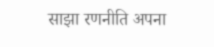साझा रणनीति अपना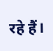रहे हैं।